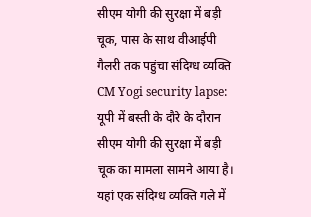सीएम योगी की सुरक्षा में बड़ी चूक, पास के साथ वीआईपी गैलरी तक पहुंचा संदिग्ध व्यक्ति
CM Yogi security lapse: यूपी में बस्ती के दौरे के दौरान सीएम योगी की सुरक्षा में बड़ी चूक का मामला सामने आया है। यहां एक संदिग्ध व्यक्ति गले में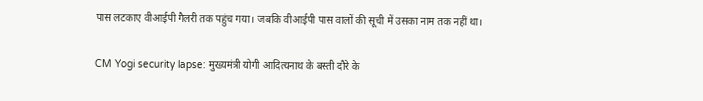पास लटकाए वीआईपी गैलरी तक पहुंच गया। जबकि वीआईपी पास वालों की सूची में उसका नाम तक नहीं था।

CM Yogi security lapse: मुख्यमंत्री योगी आदित्यनाथ के बस्ती दौरे के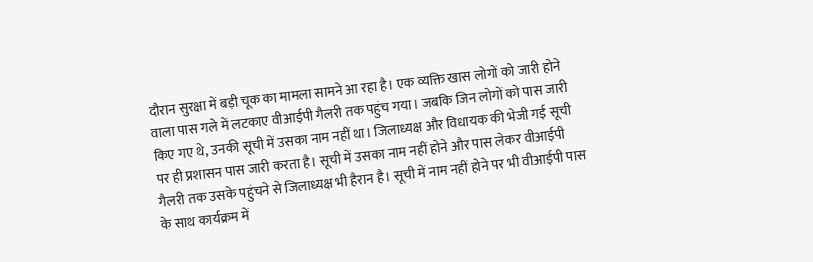दौरान सुरक्षा में बड़ी चूक का मामला सामने आ रहा है। एक व्यक्ति खास लोगों को जारी होने वाला पास गले में लटकाए वीआईपी गैलरी तक पहुंच गया। जबकि जिन लोगों को पास जारी किए गए थे, उनकी सूची में उसका नाम नहीं था। जिलाध्यक्ष और विधायक की भेजी गई सूची पर ही प्रशासन पास जारी करता है। सूची में उसका नाम नहीं होने और पास लेकर वीआईपी गैलरी तक उसके पहुंचने से जिलाध्यक्ष भी हैरान है। सूची में नाम नहीं होने पर भी वीआईपी पास के साथ कार्यक्रम में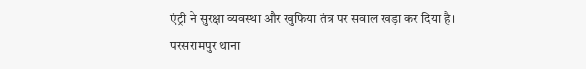एंट्री ने सुरक्षा व्यवस्था और खुफिया तंत्र पर सवाल खड़ा कर दिया है।
परसरामपुर थाना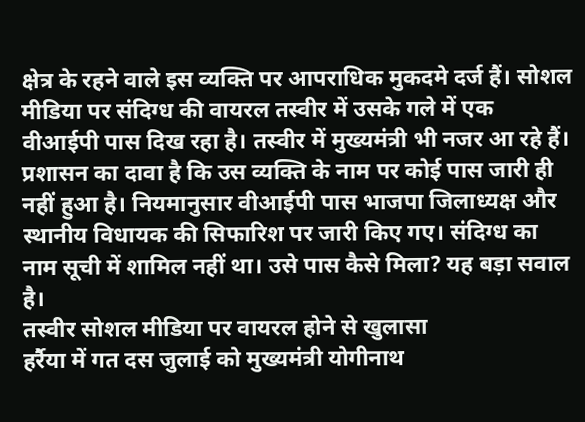क्षेत्र के रहने वाले इस व्यक्ति पर आपराधिक मुकदमे दर्ज हैं। सोशल मीडिया पर संदिग्ध की वायरल तस्वीर में उसके गले में एक वीआईपी पास दिख रहा है। तस्वीर में मुख्यमंत्री भी नजर आ रहे हैं। प्रशासन का दावा है कि उस व्यक्ति के नाम पर कोई पास जारी ही नहीं हुआ है। नियमानुसार वीआईपी पास भाजपा जिलाध्यक्ष और स्थानीय विधायक की सिफारिश पर जारी किए गए। संदिग्ध का नाम सूची में शामिल नहीं था। उसे पास कैसे मिला? यह बड़ा सवाल है।
तस्वीर सोशल मीडिया पर वायरल होने से खुलासा
हर्रैया में गत दस जुलाई को मुख्यमंत्री योगीनाथ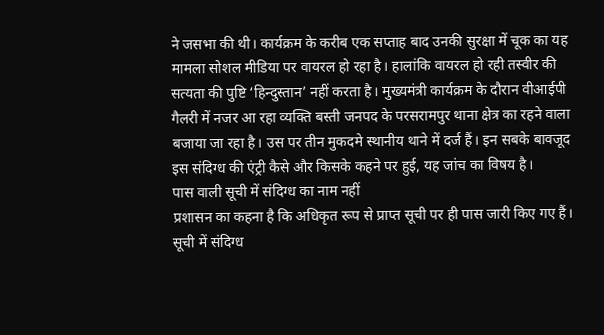ने जसभा की थी। कार्यक्रम के करीब एक सप्ताह बाद उनकी सुरक्षा में चूक का यह मामला सोशल मीडिया पर वायरल हो रहा है। हालांकि वायरल हो रही तस्वीर की सत्यता की पुष्टि ‘हिन्दुस्तान’ नहीं करता है। मुख्यमंत्री कार्यक्रम के दौरान वीआईपी गैलरी में नजर आ रहा व्यक्ति बस्ती जनपद के परसरामपुर थाना क्षेत्र का रहने वाला बजाया जा रहा है। उस पर तीन मुकदमे स्थानीय थाने में दर्ज हैं। इन सबके बावजूद इस संदिग्ध की एंट्री कैसे और किसके कहने पर हुई, यह जांच का विषय है।
पास वाली सूची में संदिग्ध का नाम नहीं
प्रशासन का कहना है कि अधिकृत रूप से प्राप्त सूची पर ही पास जारी किए गए हैं। सूची में संदिग्ध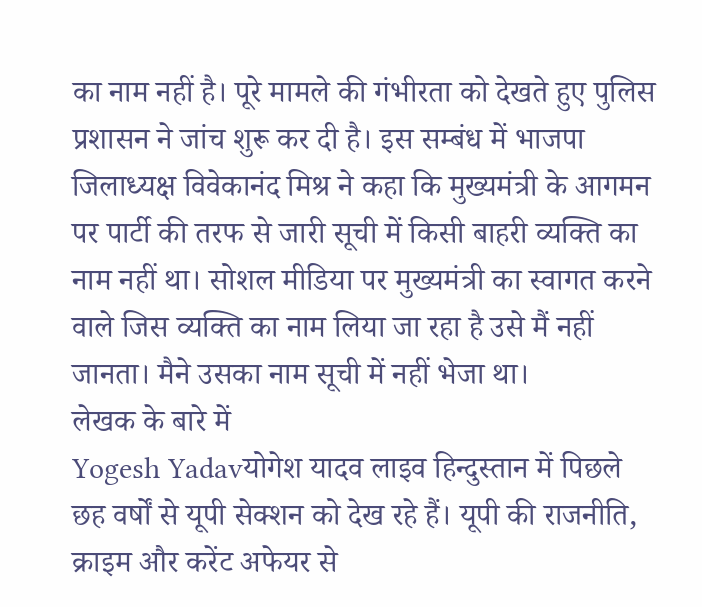का नाम नहीं है। पूरे मामले की गंभीरता को देखते हुए पुलिस प्रशासन ने जांच शुरू कर दी है। इस सम्बंध में भाजपा जिलाध्यक्ष विवेकानंद मिश्र ने कहा कि मुख्यमंत्री के आगमन पर पार्टी की तरफ से जारी सूची में किसी बाहरी व्यक्ति का नाम नहीं था। सोशल मीडिया पर मुख्यमंत्री का स्वागत करने वाले जिस व्यक्ति का नाम लिया जा रहा है उसे मैं नहीं जानता। मैने उसका नाम सूची में नहीं भेजा था।
लेखक के बारे में
Yogesh Yadavयोगेश यादव लाइव हिन्दुस्तान में पिछले छह वर्षों से यूपी सेक्शन को देख रहे हैं। यूपी की राजनीति, क्राइम और करेंट अफेयर से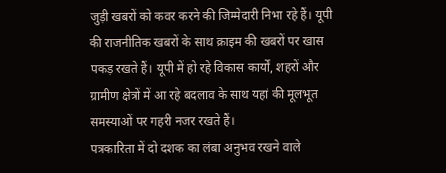जुड़ी खबरों को कवर करने की जिम्मेदारी निभा रहे हैं। यूपी की राजनीतिक खबरों के साथ क्राइम की खबरों पर खास पकड़ रखते हैं। यूपी में हो रहे विकास कार्यों, शहरों और ग्रामीण क्षेत्रों में आ रहे बदलाव के साथ यहां की मूलभूत समस्याओं पर गहरी नजर रखते हैं।
पत्रकारिता में दो दशक का लंबा अनुभव रखने वाले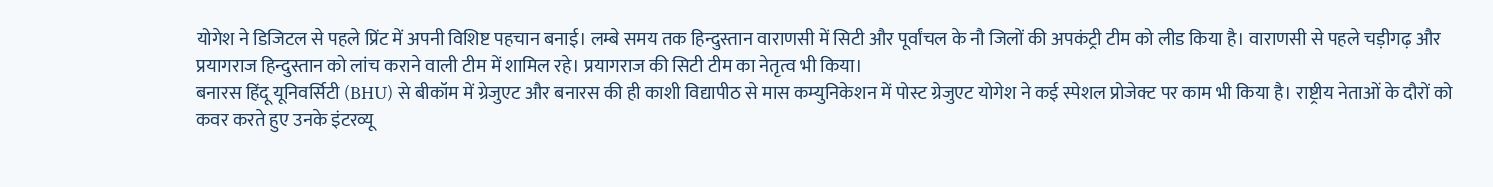योगेश ने डिजिटल से पहले प्रिंट में अपनी विशिष्ट पहचान बनाई। लम्बे समय तक हिन्दुस्तान वाराणसी में सिटी और पूर्वांचल के नौ जिलों की अपकंट्री टीम को लीड किया है। वाराणसी से पहले चड़ीगढ़ और प्रयागराज हिन्दुस्तान को लांच कराने वाली टीम में शामिल रहे। प्रयागराज की सिटी टीम का नेतृत्व भी किया।
बनारस हिंदू यूनिवर्सिटी (BHU) से बीकॉम में ग्रेजुएट और बनारस की ही काशी विद्यापीठ से मास कम्युनिकेशन में पोस्ट ग्रेजुएट योगेश ने कई स्पेशल प्रोजेक्ट पर काम भी किया है। राष्ट्रीय नेताओं के दौरों को कवर करते हुए उनके इंटरव्यू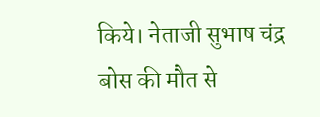किये। नेताजी सुभाष चंद्र बोस की मौत से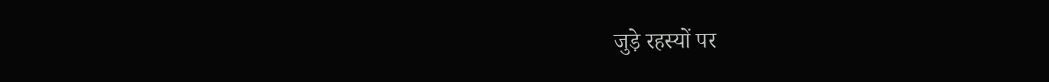जुड़े रहस्यों पर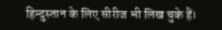हिन्दुस्तान के लिए सीरीज भी लिख चुके हैं।